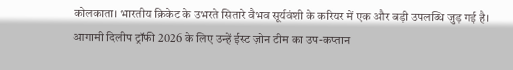कोलकाता। भारतीय क्रिकेट के उभरते सितारे वैभव सूर्यवंशी के करियर में एक और बड़ी उपलब्धि जुड़ गई है। आगामी दिलीप ट्रॉफी 2026 के लिए उन्हें ईस्ट ज़ोन टीम का उप-कप्तान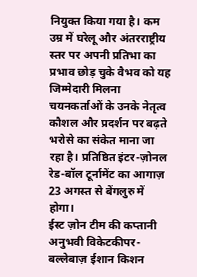नियुक्त किया गया है। कम उम्र में घरेलू और अंतरराष्ट्रीय स्तर पर अपनी प्रतिभा का प्रभाव छोड़ चुके वैभव को यह जिम्मेदारी मिलना चयनकर्ताओं के उनके नेतृत्व कौशल और प्रदर्शन पर बढ़ते भरोसे का संकेत माना जा रहा है। प्रतिष्ठित इंटर-ज़ोनल रेड-बॉल टूर्नामेंट का आगाज़ 23 अगस्त से बेंगलुरु में होगा।
ईस्ट ज़ोन टीम की कप्तानी अनुभवी विकेटकीपर-बल्लेबाज़ ईशान किशन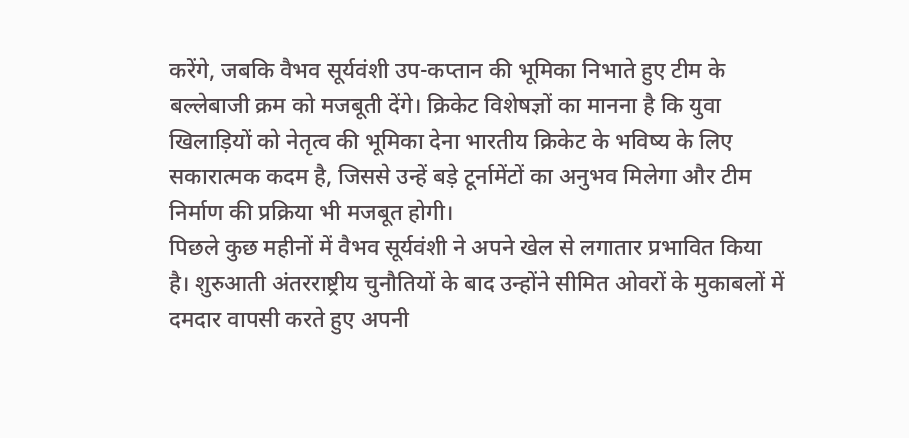करेंगे, जबकि वैभव सूर्यवंशी उप-कप्तान की भूमिका निभाते हुए टीम के बल्लेबाजी क्रम को मजबूती देंगे। क्रिकेट विशेषज्ञों का मानना है कि युवा खिलाड़ियों को नेतृत्व की भूमिका देना भारतीय क्रिकेट के भविष्य के लिए सकारात्मक कदम है, जिससे उन्हें बड़े टूर्नामेंटों का अनुभव मिलेगा और टीम निर्माण की प्रक्रिया भी मजबूत होगी।
पिछले कुछ महीनों में वैभव सूर्यवंशी ने अपने खेल से लगातार प्रभावित किया है। शुरुआती अंतरराष्ट्रीय चुनौतियों के बाद उन्होंने सीमित ओवरों के मुकाबलों में दमदार वापसी करते हुए अपनी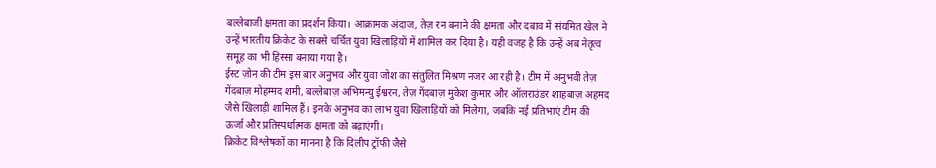बल्लेबाजी क्षमता का प्रदर्शन किया। आक्रामक अंदाज, तेज़ रन बनाने की क्षमता और दबाव में संयमित खेल ने उन्हें भारतीय क्रिकेट के सबसे चर्चित युवा खिलाड़ियों में शामिल कर दिया है। यही वजह है कि उन्हें अब नेतृत्व समूह का भी हिस्सा बनाया गया है।
ईस्ट ज़ोन की टीम इस बार अनुभव और युवा जोश का संतुलित मिश्रण नजर आ रही है। टीम में अनुभवी तेज़ गेंदबाज़ मोहम्मद शमी, बल्लेबाज़ अभिमन्यु ईश्वरन, तेज़ गेंदबाज़ मुकेश कुमार और ऑलराउंडर शाहबाज़ अहमद जैसे खिलाड़ी शामिल हैं। इनके अनुभव का लाभ युवा खिलाड़ियों को मिलेगा, जबकि नई प्रतिभाएं टीम की ऊर्जा और प्रतिस्पर्धात्मक क्षमता को बढ़ाएंगी।
क्रिकेट विश्लेषकों का मानना है कि दिलीप ट्रॉफी जैसे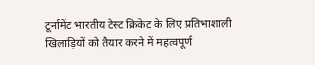टूर्नामेंट भारतीय टेस्ट क्रिकेट के लिए प्रतिभाशाली खिलाड़ियों को तैयार करने में महत्वपूर्ण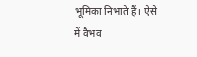भूमिका निभाते हैं। ऐसे में वैभव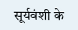सूर्यवंशी के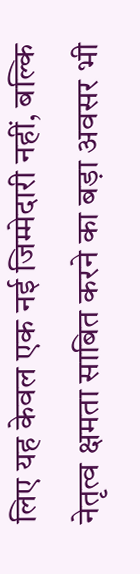लिए यह केवल एक नई जिम्मेदारी नहीं, बल्कि नेतृत्व क्षमता साबित करने का बड़ा अवसर भी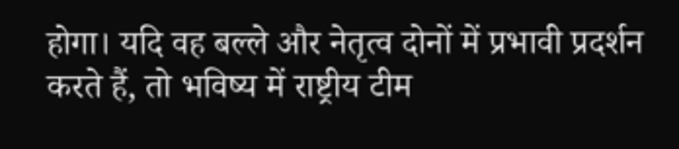होगा। यदि वह बल्ले और नेतृत्व दोनों में प्रभावी प्रदर्शन करते हैं, तो भविष्य में राष्ट्रीय टीम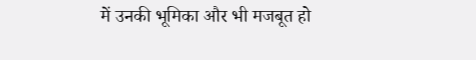में उनकी भूमिका और भी मजबूत हो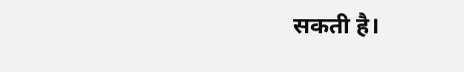सकती है।